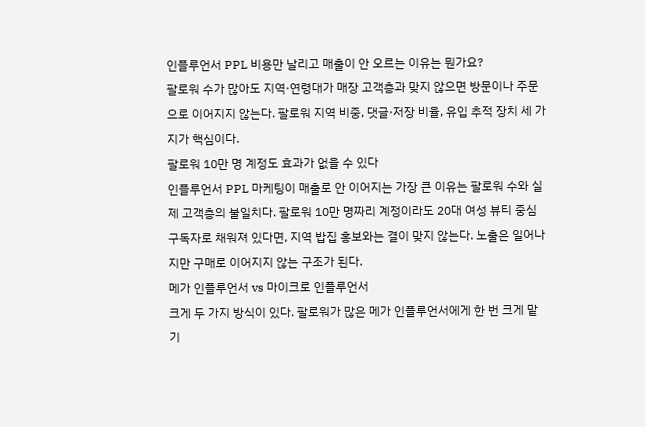인플루언서 PPL 비용만 날리고 매출이 안 오르는 이유는 뭔가요?
팔로워 수가 많아도 지역·연령대가 매장 고객층과 맞지 않으면 방문이나 주문으로 이어지지 않는다. 팔로워 지역 비중, 댓글·저장 비율, 유입 추적 장치 세 가지가 핵심이다.
팔로워 10만 명 계정도 효과가 없을 수 있다
인플루언서 PPL 마케팅이 매출로 안 이어지는 가장 큰 이유는 팔로워 수와 실제 고객층의 불일치다. 팔로워 10만 명짜리 계정이라도 20대 여성 뷰티 중심 구독자로 채워져 있다면, 지역 밥집 홍보와는 결이 맞지 않는다. 노출은 일어나지만 구매로 이어지지 않는 구조가 된다.
메가 인플루언서 vs 마이크로 인플루언서
크게 두 가지 방식이 있다. 팔로워가 많은 메가 인플루언서에게 한 번 크게 맡기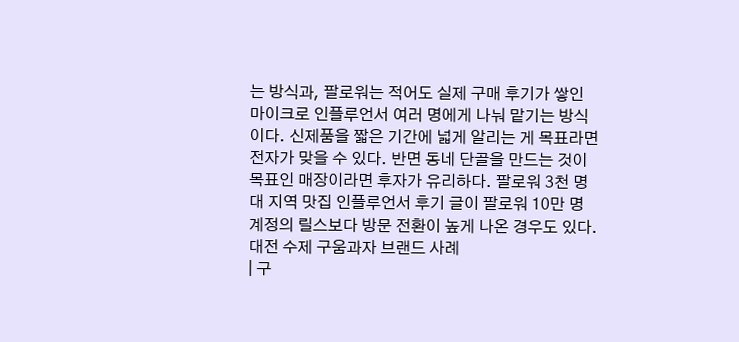는 방식과, 팔로워는 적어도 실제 구매 후기가 쌓인 마이크로 인플루언서 여러 명에게 나눠 맡기는 방식이다. 신제품을 짧은 기간에 넓게 알리는 게 목표라면 전자가 맞을 수 있다. 반면 동네 단골을 만드는 것이 목표인 매장이라면 후자가 유리하다. 팔로워 3천 명대 지역 맛집 인플루언서 후기 글이 팔로워 10만 명 계정의 릴스보다 방문 전환이 높게 나온 경우도 있다.
대전 수제 구움과자 브랜드 사례
| 구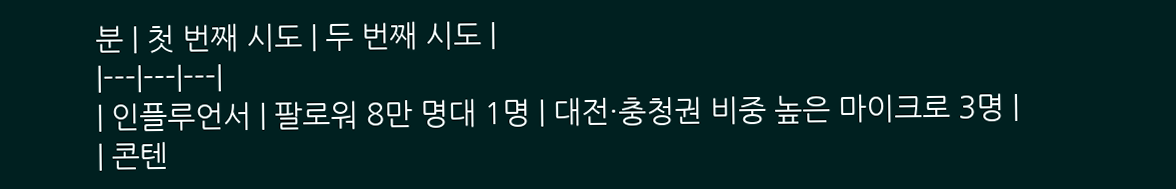분 | 첫 번째 시도 | 두 번째 시도 |
|---|---|---|
| 인플루언서 | 팔로워 8만 명대 1명 | 대전·충청권 비중 높은 마이크로 3명 |
| 콘텐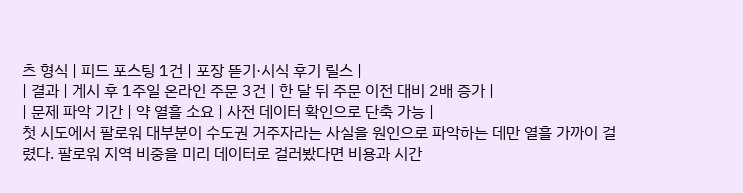츠 형식 | 피드 포스팅 1건 | 포장 뜯기·시식 후기 릴스 |
| 결과 | 게시 후 1주일 온라인 주문 3건 | 한 달 뒤 주문 이전 대비 2배 증가 |
| 문제 파악 기간 | 약 열흘 소요 | 사전 데이터 확인으로 단축 가능 |
첫 시도에서 팔로워 대부분이 수도권 거주자라는 사실을 원인으로 파악하는 데만 열흘 가까이 걸렸다. 팔로워 지역 비중을 미리 데이터로 걸러봤다면 비용과 시간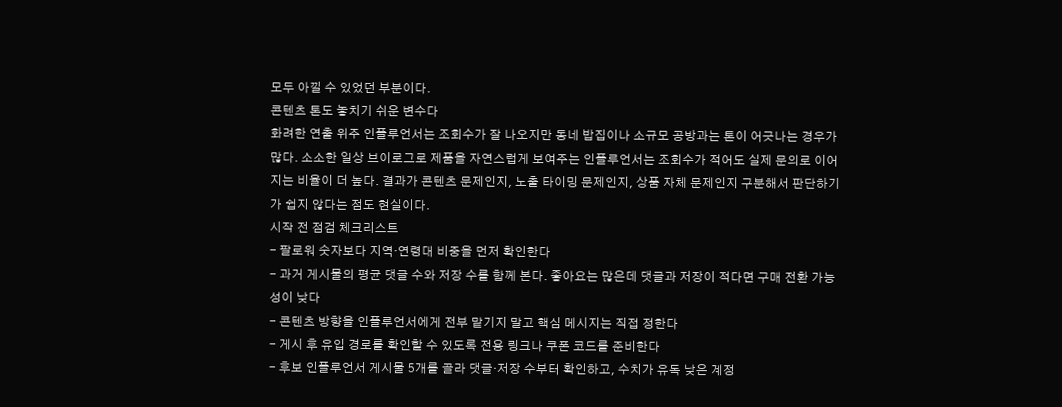모두 아낄 수 있었던 부분이다.
콘텐츠 톤도 놓치기 쉬운 변수다
화려한 연출 위주 인플루언서는 조회수가 잘 나오지만 동네 밥집이나 소규모 공방과는 톤이 어긋나는 경우가 많다. 소소한 일상 브이로그로 제품을 자연스럽게 보여주는 인플루언서는 조회수가 적어도 실제 문의로 이어지는 비율이 더 높다. 결과가 콘텐츠 문제인지, 노출 타이밍 문제인지, 상품 자체 문제인지 구분해서 판단하기가 쉽지 않다는 점도 현실이다.
시작 전 점검 체크리스트
- 팔로워 숫자보다 지역·연령대 비중을 먼저 확인한다
- 과거 게시물의 평균 댓글 수와 저장 수를 함께 본다. 좋아요는 많은데 댓글과 저장이 적다면 구매 전환 가능성이 낮다
- 콘텐츠 방향을 인플루언서에게 전부 맡기지 말고 핵심 메시지는 직접 정한다
- 게시 후 유입 경로를 확인할 수 있도록 전용 링크나 쿠폰 코드를 준비한다
- 후보 인플루언서 게시물 5개를 골라 댓글·저장 수부터 확인하고, 수치가 유독 낮은 계정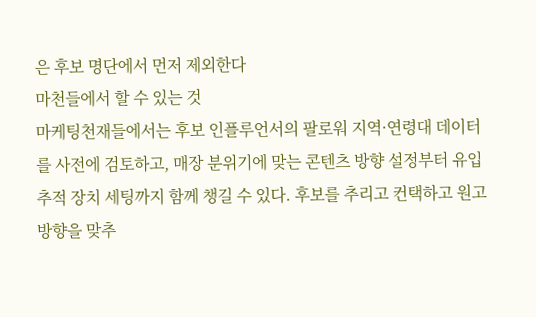은 후보 명단에서 먼저 제외한다
마천들에서 할 수 있는 것
마케팅천재들에서는 후보 인플루언서의 팔로워 지역·연령대 데이터를 사전에 검토하고, 매장 분위기에 맞는 콘텐츠 방향 설정부터 유입 추적 장치 세팅까지 함께 챙길 수 있다. 후보를 추리고 컨택하고 원고 방향을 맞추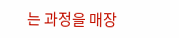는 과정을 매장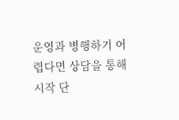운영과 병행하기 어렵다면 상담을 통해 시작 단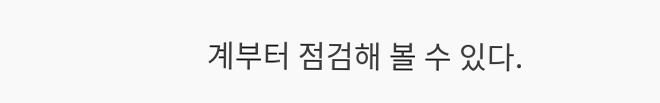계부터 점검해 볼 수 있다.